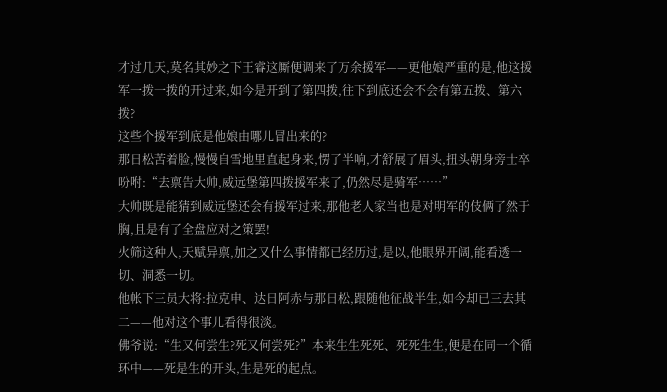才过几天,莫名其妙之下王睿这厮便调来了万余援军——更他娘严重的是,他这援军一拨一拨的开过来,如今是开到了第四拨,往下到底还会不会有第五拨、第六拨?
这些个援军到底是他娘由哪儿冒出来的?
那日松苦着脸,慢慢自雪地里直起身来,愣了半响,才舒展了眉头,扭头朝身旁士卒吩咐:“去禀告大帅,威远堡第四拨援军来了,仍然尽是骑军……”
大帅既是能猜到威远堡还会有援军过来,那他老人家当也是对明军的伎俩了然于胸,且是有了全盘应对之策罢!
火筛这种人,天赋异禀,加之又什么事情都已经历过,是以,他眼界开阔,能看透一切、洞悉一切。
他帐下三员大将:拉克申、达日阿赤与那日松,跟随他征战半生,如今却已三去其二——他对这个事儿看得很淡。
佛爷说:“生又何尝生?死又何尝死?”本来生生死死、死死生生,便是在同一个循环中——死是生的开头,生是死的起点。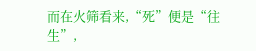而在火筛看来,“死”便是“往生”,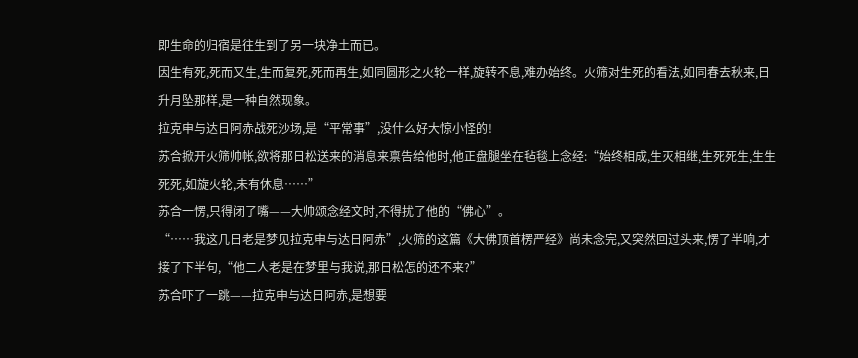即生命的归宿是往生到了另一块净土而已。
因生有死,死而又生,生而复死,死而再生,如同圆形之火轮一样,旋转不息,难办始终。火筛对生死的看法,如同春去秋来,日升月坠那样,是一种自然现象。
拉克申与达日阿赤战死沙场,是“平常事”,没什么好大惊小怪的!
苏合掀开火筛帅帐,欲将那日松送来的消息来禀告给他时,他正盘腿坐在毡毯上念经:“始终相成,生灭相继,生死死生,生生死死,如旋火轮,未有休息……”
苏合一愣,只得闭了嘴——大帅颂念经文时,不得扰了他的“佛心”。
“……我这几日老是梦见拉克申与达日阿赤”,火筛的这篇《大佛顶首楞严经》尚未念完,又突然回过头来,愣了半响,才接了下半句,“他二人老是在梦里与我说,那日松怎的还不来?”
苏合吓了一跳——拉克申与达日阿赤,是想要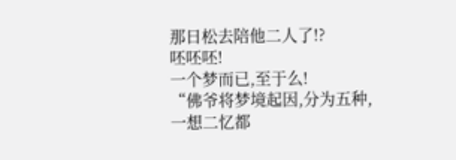那日松去陪他二人了!?
呸呸呸!
一个梦而已,至于么!
“佛爷将梦境起因,分为五种,一想二忆都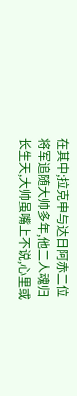在其中;拉克申与达日阿赤二位将军追随大帅多年,他二人魂归长生天,大帅虽嘴上不说,心里或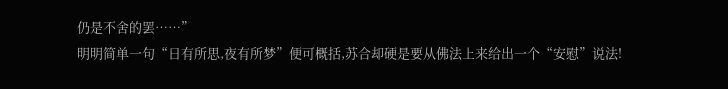仍是不舍的罢……”
明明简单一句“日有所思,夜有所梦”便可概括,苏合却硬是要从佛法上来给出一个“安慰”说法!